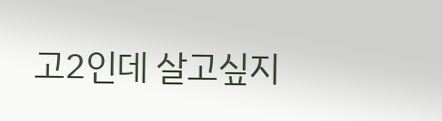고2인데 살고싶지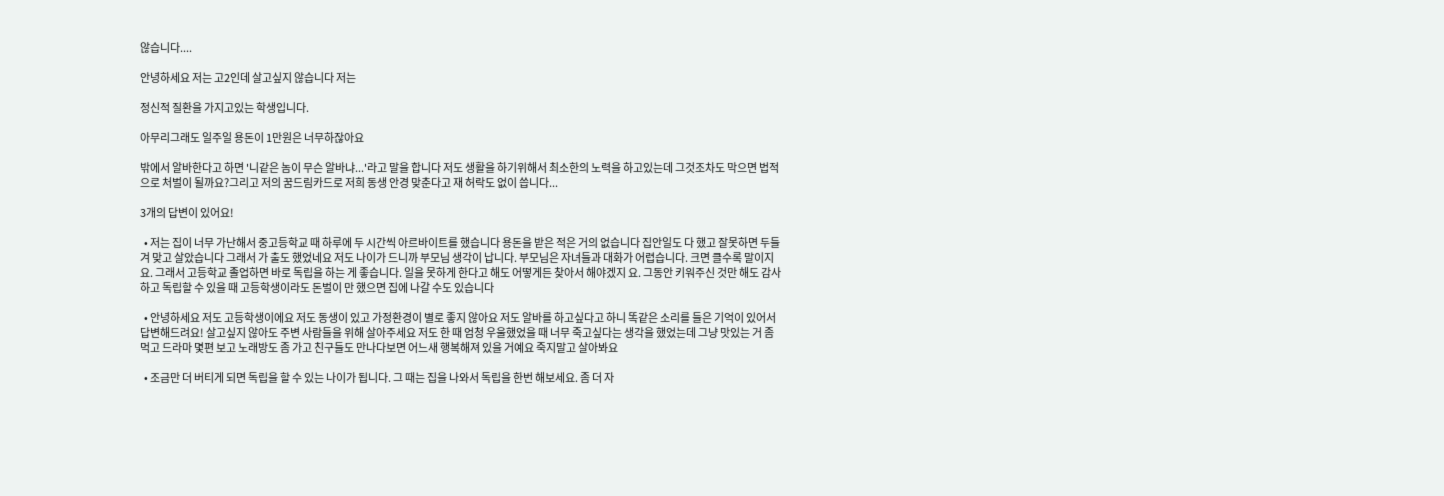않습니다....

안녕하세요 저는 고2인데 살고싶지 않습니다 저는

정신적 질환을 가지고있는 학생입니다.

아무리그래도 일주일 용돈이 1만원은 너무하잖아요

밖에서 알바한다고 하면 '니같은 놈이 무슨 알바냐...'라고 말을 합니다 저도 생활을 하기위해서 최소한의 노력을 하고있는데 그것조차도 막으면 법적으로 처벌이 될까요?그리고 저의 꿈드림카드로 저희 동생 안경 맞춘다고 재 허락도 없이 씁니다...

3개의 답변이 있어요!

  • 저는 집이 너무 가난해서 중고등학교 때 하루에 두 시간씩 아르바이트를 했습니다 용돈을 받은 적은 거의 없습니다 집안일도 다 했고 잘못하면 두들겨 맞고 살았습니다 그래서 가 출도 했었네요 저도 나이가 드니까 부모님 생각이 납니다. 부모님은 자녀들과 대화가 어렵습니다. 크면 클수록 말이지 요. 그래서 고등학교 졸업하면 바로 독립을 하는 게 좋습니다. 일을 못하게 한다고 해도 어떻게든 찾아서 해야겠지 요. 그동안 키워주신 것만 해도 감사하고 독립할 수 있을 때 고등학생이라도 돈벌이 만 했으면 집에 나갈 수도 있습니다

  • 안녕하세요 저도 고등학생이에요 저도 동생이 있고 가정환경이 별로 좋지 않아요 저도 알바를 하고싶다고 하니 똑같은 소리를 들은 기억이 있어서 답변해드려요! 살고싶지 않아도 주변 사람들을 위해 살아주세요 저도 한 때 엄청 우울했었을 때 너무 죽고싶다는 생각을 했었는데 그냥 맛있는 거 좀 먹고 드라마 몇편 보고 노래방도 좀 가고 친구들도 만나다보면 어느새 행복해져 있을 거예요 죽지말고 살아봐요

  • 조금만 더 버티게 되면 독립을 할 수 있는 나이가 됩니다. 그 때는 집을 나와서 독립을 한번 해보세요. 좀 더 자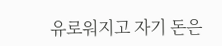유로워지고 자기 돈은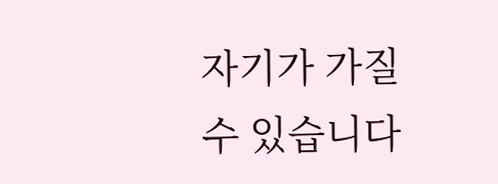자기가 가질 수 있습니다